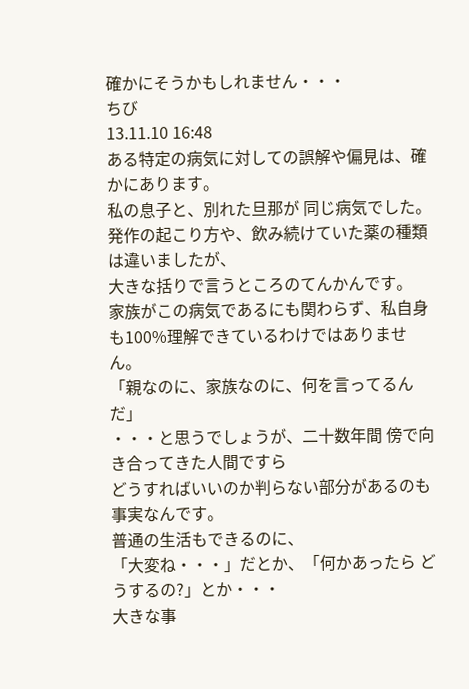確かにそうかもしれません・・・
ちび
13.11.10 16:48
ある特定の病気に対しての誤解や偏見は、確かにあります。
私の息子と、別れた旦那が 同じ病気でした。
発作の起こり方や、飲み続けていた薬の種類は違いましたが、
大きな括りで言うところのてんかんです。
家族がこの病気であるにも関わらず、私自身も100%理解できているわけではありません。
「親なのに、家族なのに、何を言ってるんだ」
・・・と思うでしょうが、二十数年間 傍で向き合ってきた人間ですら
どうすればいいのか判らない部分があるのも 事実なんです。
普通の生活もできるのに、
「大変ね・・・」だとか、「何かあったら どうするの?」とか・・・
大きな事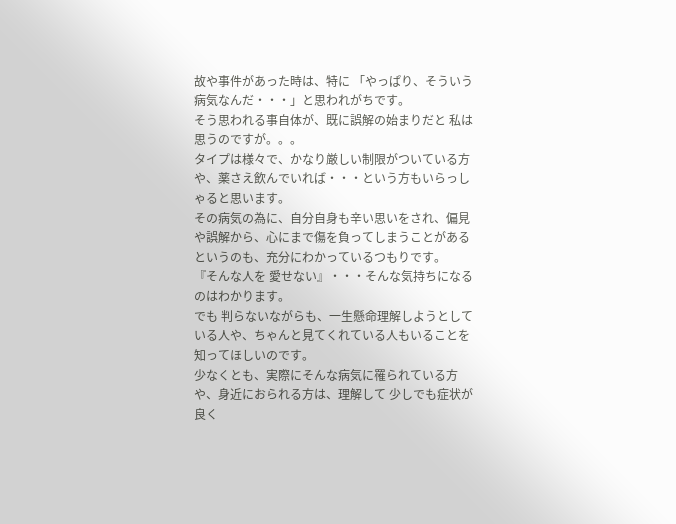故や事件があった時は、特に 「やっぱり、そういう病気なんだ・・・」と思われがちです。
そう思われる事自体が、既に誤解の始まりだと 私は思うのですが。。。
タイプは様々で、かなり厳しい制限がついている方や、薬さえ飲んでいれば・・・という方もいらっしゃると思います。
その病気の為に、自分自身も辛い思いをされ、偏見や誤解から、心にまで傷を負ってしまうことがあるというのも、充分にわかっているつもりです。
『そんな人を 愛せない』・・・そんな気持ちになるのはわかります。
でも 判らないながらも、一生懸命理解しようとしている人や、ちゃんと見てくれている人もいることを知ってほしいのです。
少なくとも、実際にそんな病気に罹られている方や、身近におられる方は、理解して 少しでも症状が良く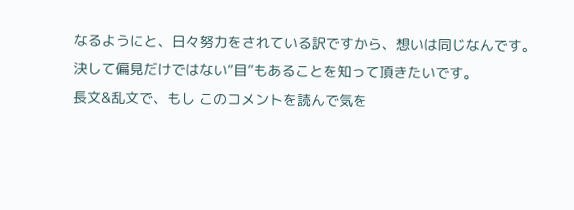なるようにと、日々努力をされている訳ですから、想いは同じなんです。
決して偏見だけではない“目”もあることを知って頂きたいです。
長文&乱文で、もし このコメントを読んで気を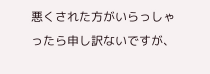悪くされた方がいらっしゃったら申し訳ないですが、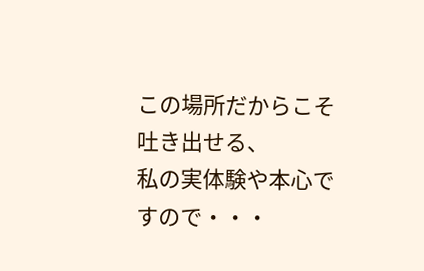この場所だからこそ吐き出せる、
私の実体験や本心ですので・・・